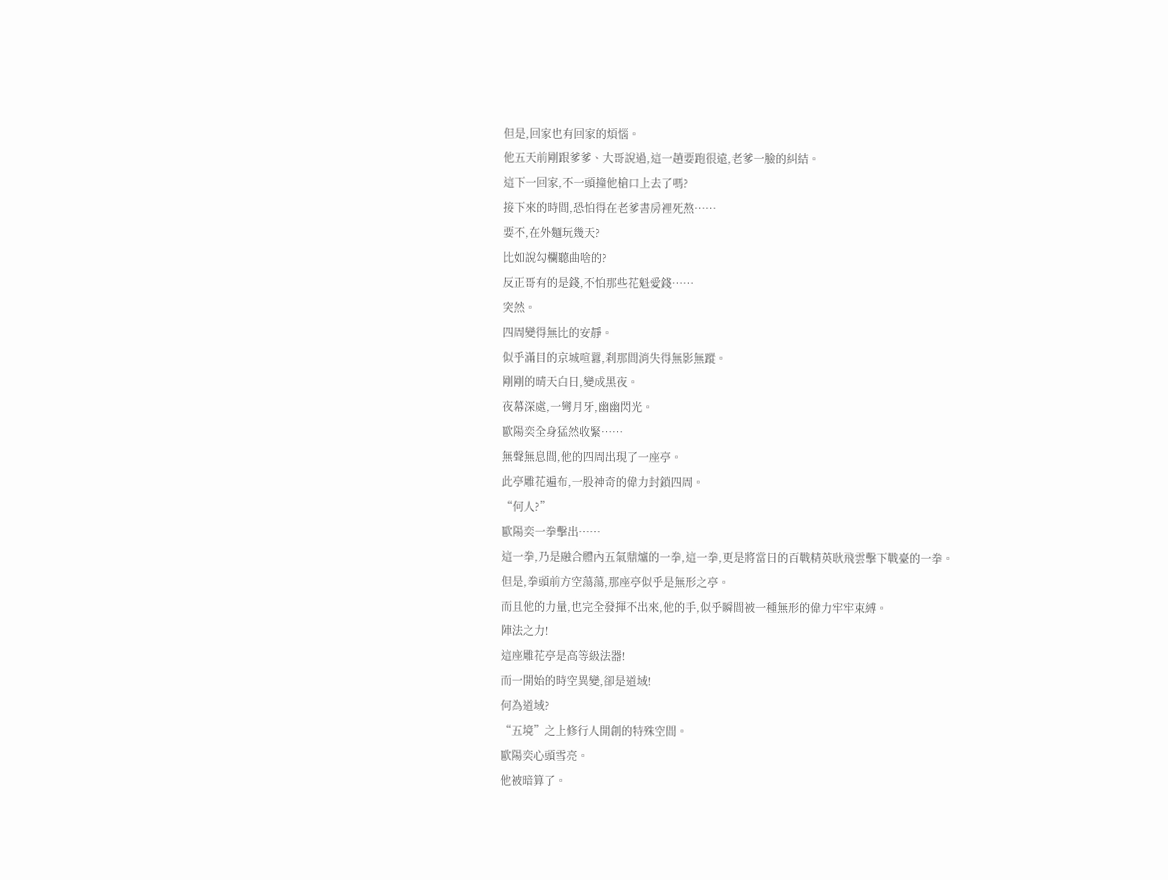但是,回家也有回家的煩惱。
他五天前剛跟爹爹、大哥說過,這一趟要跑很遠,老爹一臉的糾結。
這下一回家,不一頭撞他槍口上去了嗎?
接下來的時間,恐怕得在老爹書房裡死熬……
要不,在外麵玩幾天?
比如說勾欄聽曲啥的?
反正哥有的是錢,不怕那些花魁愛錢……
突然。
四周變得無比的安靜。
似乎滿目的京城喧囂,刹那間消失得無影無蹤。
剛剛的晴天白日,變成黑夜。
夜幕深處,一彎月牙,幽幽閃光。
歐陽奕全身猛然收緊……
無聲無息間,他的四周出現了一座亭。
此亭雕花遍布,一股神奇的偉力封鎖四周。
“何人?”
歐陽奕一拳擊出……
這一拳,乃是融合體內五氣鼎爐的一拳,這一拳,更是將當日的百戰精英耿飛雲擊下戰臺的一拳。
但是,拳頭前方空蕩蕩,那座亭似乎是無形之亭。
而且他的力量,也完全發揮不出來,他的手,似乎瞬間被一種無形的偉力牢牢束縛。
陣法之力!
這座雕花亭是高等級法器!
而一開始的時空異變,卻是道域!
何為道域?
“五境”之上修行人開創的特殊空間。
歐陽奕心頭雪亮。
他被暗算了。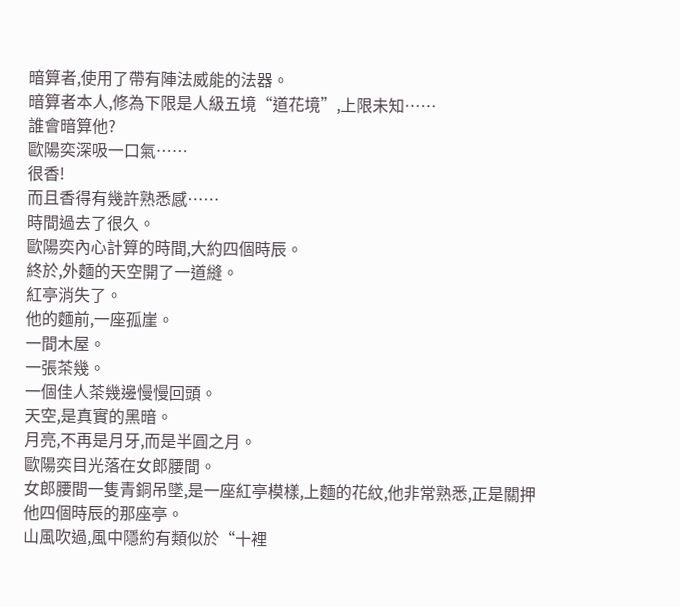暗算者,使用了帶有陣法威能的法器。
暗算者本人,修為下限是人級五境“道花境”,上限未知……
誰會暗算他?
歐陽奕深吸一口氣……
很香!
而且香得有幾許熟悉感……
時間過去了很久。
歐陽奕內心計算的時間,大約四個時辰。
終於,外麵的天空開了一道縫。
紅亭消失了。
他的麵前,一座孤崖。
一間木屋。
一張茶幾。
一個佳人茶幾邊慢慢回頭。
天空,是真實的黑暗。
月亮,不再是月牙,而是半圓之月。
歐陽奕目光落在女郎腰間。
女郎腰間一隻青銅吊墜,是一座紅亭模樣,上麵的花紋,他非常熟悉,正是關押他四個時辰的那座亭。
山風吹過,風中隱約有類似於“十裡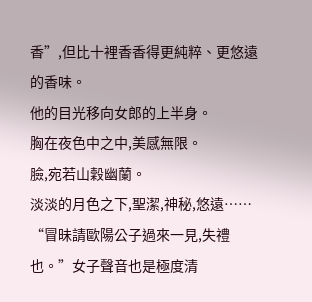香”,但比十裡香香得更純粹、更悠遠的香味。
他的目光移向女郎的上半身。
胸在夜色中之中,美感無限。
臉,宛若山穀幽蘭。
淡淡的月色之下,聖潔,神秘,悠遠……
“冒昧請歐陽公子過來一見,失禮也。”女子聲音也是極度清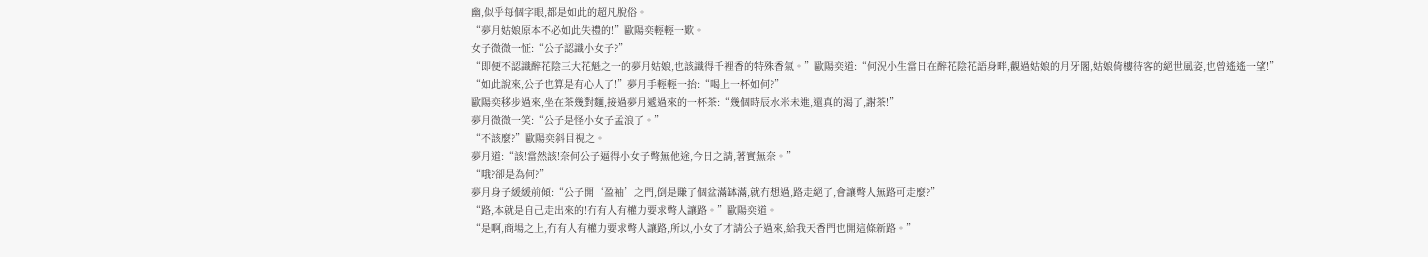幽,似乎每個字眼,都是如此的超凡脫俗。
“夢月姑娘原本不必如此失禮的!”歐陽奕輕輕一歎。
女子微微一怔:“公子認識小女子?”
“即便不認識醉花陰三大花魁之一的夢月姑娘,也該識得千裡香的特殊香氣。”歐陽奕道:“何況小生當日在醉花陰花語身畔,觀過姑娘的月牙閣,姑娘倚樓待客的絕世風姿,也曾遙遙一望!”
“如此說來,公子也算是有心人了!”夢月手輕輕一抬:“喝上一杯如何?”
歐陽奕移步過來,坐在茶幾對麵,接過夢月遞過來的一杯茶:“幾個時辰水米未進,還真的渴了,謝茶!”
夢月微微一笑:“公子是怪小女子孟浪了。”
“不該麼?”歐陽奕斜目視之。
夢月道:“該!當然該!奈何公子逼得小女子彆無他途,今日之請,著實無奈。”
“哦?卻是為何?”
夢月身子緩緩前傾:“公子開‘盈袖’之門,倒是賺了個盆滿缽滿,就冇想過,路走絕了,會讓彆人無路可走麼?”
“路,本就是自己走出來的!冇有人有權力要求彆人讓路。”歐陽奕道。
“是啊,商場之上,冇有人有權力要求彆人讓路,所以,小女了才請公子過來,給我天香門也開這條新路。”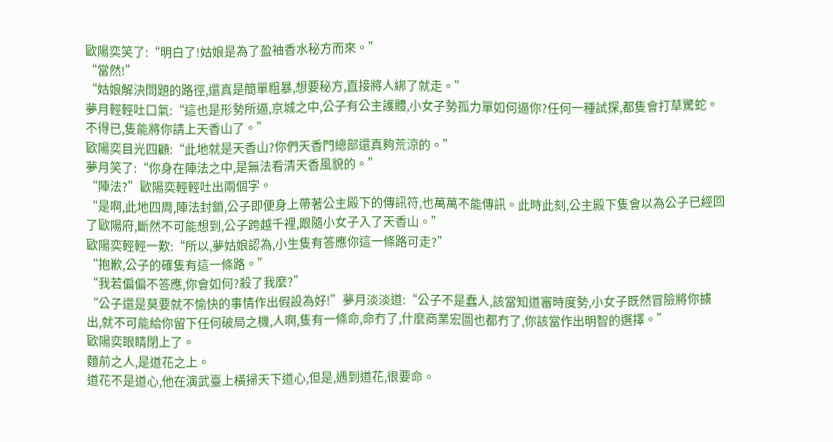歐陽奕笑了:“明白了!姑娘是為了盈袖香水秘方而來。”
“當然!”
“姑娘解決問題的路徑,還真是簡單粗暴,想要秘方,直接將人綁了就走。”
夢月輕輕吐口氣:“這也是形勢所逼,京城之中,公子有公主護體,小女子勢孤力單如何逼你?任何一種試探,都隻會打草驚蛇。不得已,隻能將你請上天香山了。”
歐陽奕目光四顧:“此地就是天香山?你們天香門總部還真夠荒涼的。”
夢月笑了:“你身在陣法之中,是無法看清天香風貌的。”
“陣法?”歐陽奕輕輕吐出兩個字。
“是啊,此地四周,陣法封鎖,公子即便身上帶著公主殿下的傳訊符,也萬萬不能傳訊。此時此刻,公主殿下隻會以為公子已經回了歐陽府,斷然不可能想到,公子跨越千裡,跟隨小女子入了天香山。”
歐陽奕輕輕一歎:“所以,夢姑娘認為,小生隻有答應你這一條路可走?”
“抱歉,公子的確隻有這一條路。”
“我若偏偏不答應,你會如何?殺了我麼?”
“公子還是莫要就不愉快的事情作出假設為好!”夢月淡淡道:“公子不是蠢人,該當知道審時度勢,小女子既然冒險將你擄出,就不可能給你留下任何破局之機,人啊,隻有一條命,命冇了,什麼商業宏圖也都冇了,你該當作出明智的選擇。”
歐陽奕眼睛閉上了。
麵前之人,是道花之上。
道花不是道心,他在演武臺上橫掃天下道心,但是,遇到道花,很要命。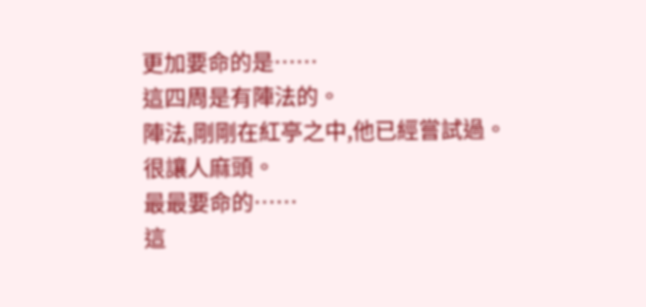更加要命的是……
這四周是有陣法的。
陣法,剛剛在紅亭之中,他已經嘗試過。
很讓人麻頭。
最最要命的……
這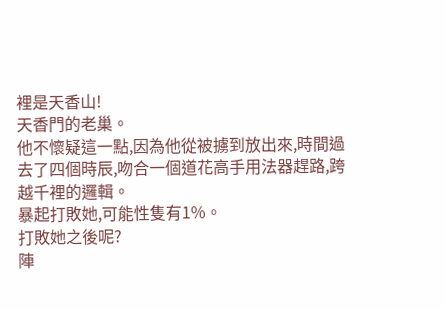裡是天香山!
天香門的老巢。
他不懷疑這一點,因為他從被擄到放出來,時間過去了四個時辰,吻合一個道花高手用法器趕路,跨越千裡的邏輯。
暴起打敗她,可能性隻有1%。
打敗她之後呢?
陣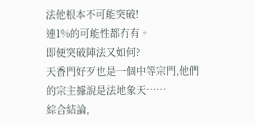法他根本不可能突破!
連1%的可能性都冇有。
即便突破陣法又如何?
天香門好歹也是一個中等宗門,他們的宗主據說是法地象天……
綜合結論,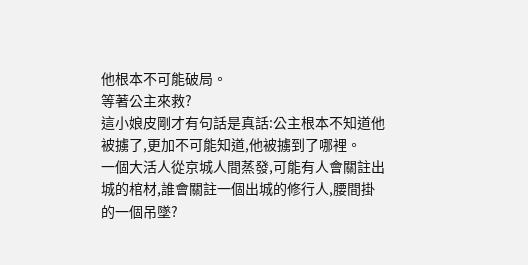他根本不可能破局。
等著公主來救?
這小娘皮剛才有句話是真話:公主根本不知道他被擄了,更加不可能知道,他被擄到了哪裡。
一個大活人從京城人間蒸發,可能有人會關註出城的棺材,誰會關註一個出城的修行人,腰間掛的一個吊墜?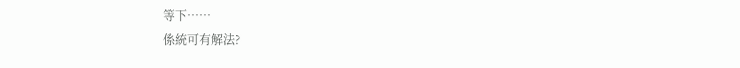等下……
係統可有解法?